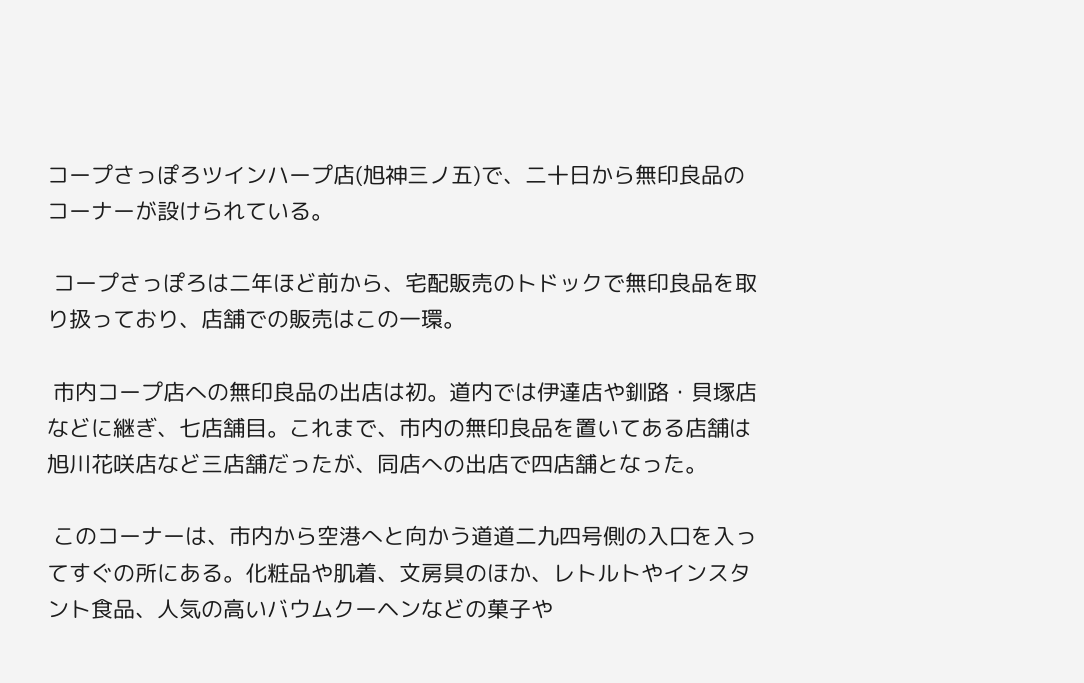コープさっぽろツインハープ店(旭神三ノ五)で、二十日から無印良品のコーナーが設けられている。

 コープさっぽろは二年ほど前から、宅配販売のトドックで無印良品を取り扱っており、店舗での販売はこの一環。

 市内コープ店への無印良品の出店は初。道内では伊達店や釧路・貝塚店などに継ぎ、七店舗目。これまで、市内の無印良品を置いてある店舗は旭川花咲店など三店舗だったが、同店への出店で四店舗となった。

 このコーナーは、市内から空港へと向かう道道二九四号側の入口を入ってすぐの所にある。化粧品や肌着、文房具のほか、レトルトやインスタント食品、人気の高いバウムクーヘンなどの菓子や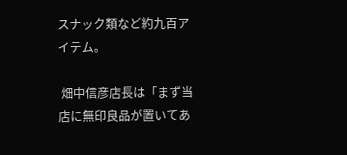スナック類など約九百アイテム。

 畑中信彦店長は「まず当店に無印良品が置いてあ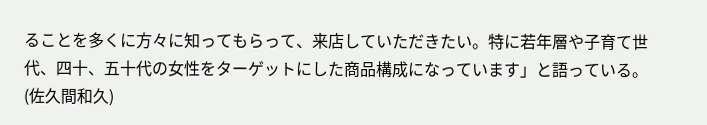ることを多くに方々に知ってもらって、来店していただきたい。特に若年層や子育て世代、四十、五十代の女性をターゲットにした商品構成になっています」と語っている。(佐久間和久)